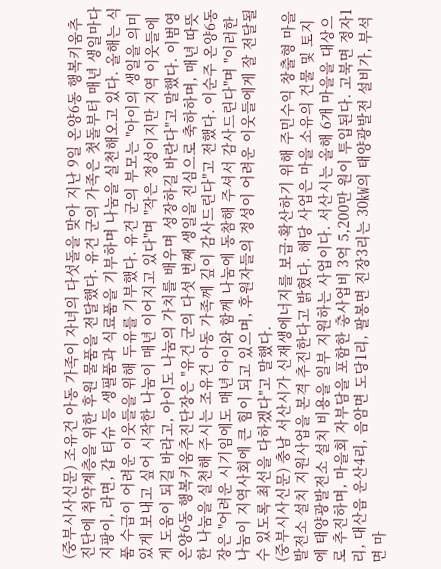(중부시사신문) 조유건 아동 가족이 자녀의 다섯돌을 맞아 지난 9일 온양6동 행복키움추진단에 취약계층을 위한 후원 물품을 전달했다. 유건 군의 가족은 첫돌부터 매년 생일마다 지팡이, 라면, 갑 티슈 등 생필품과 식료품을 기부하며 나눔을 실천해오고 있다. 올해는 식품 수급이 어려운 이웃들을 위해 두유를 기부했다. 유건 군의 부모는 "아이의 생일을 의미 있게 보내고 싶어 시작한 나눔이 매년 이어지고 있다"며 "작은 정성이지만 지역 이웃들에게 도움이 되길 바라고, 아이도 나눔의 가치를 배우며 성장하길 바란다"고 말했다. 이범영 온양6동 행복키움추진단장은 "유건 군의 다섯 번째 생일을 진심으로 축하하며, 매년 따뜻한 나눔을 실천해 주시는 조유건 아동 가족께 깊이 감사드린다"고 전했다. 이순주 온양6동장은 "어려운 시기임에도 매년 아이와 함께 나눔에 동참해 주셔서 감사드린다"며 "이러한 나눔이 지역사회에 큰 힘이 되고 있으며, 후원자들의 정성이 어려운 이웃들에게 잘 전달될 수 있도록 최선을 다하겠다"고 말했다.
(중부시사신문) 충남 서산시가 신재생에너지를 보급·확산하기 위해 주민수익 창출형 마을발전소 설치 지원사업을 본격 추진한다고 밝혔다. 해당 사업은 마을 소유의 건물 및 토지에 태양광발전소 설치 비용을 일부 지원하는 사업이다. 서산시는 올해 6개 마을을 대상으로 추진하며, 마을회 자부담을 포함한 총사업비 3억 5,200만 원이 투입된다. 고북면 정자1리, 대산읍 운산4리, 음암면 도당1리, 팔봉면 진장3리는 30㎾의 태양광발전 설비가, 부석면 마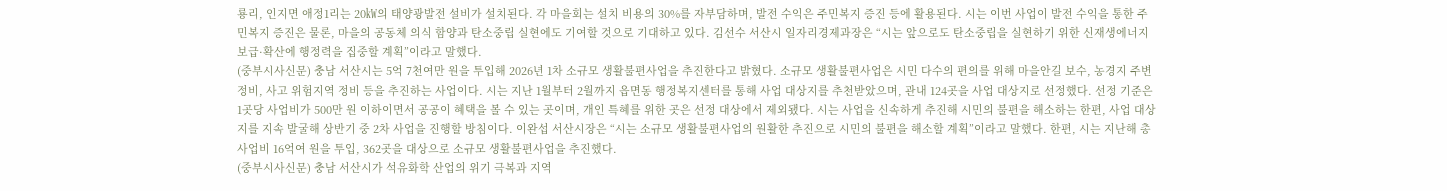룡리, 인지면 애정1리는 20㎾의 태양광발전 설비가 설치된다. 각 마을회는 설치 비용의 30%를 자부담하며, 발전 수익은 주민복지 증진 등에 활용된다. 시는 이번 사업이 발전 수익을 통한 주민복지 증진은 물론, 마을의 공동체 의식 함양과 탄소중립 실현에도 기여할 것으로 기대하고 있다. 김선수 서산시 일자리경제과장은 “시는 앞으로도 탄소중립을 실현하기 위한 신재생에너지 보급·확산에 행정력을 집중할 계획”이라고 말했다.
(중부시사신문) 충남 서산시는 5억 7천여만 원을 투입해 2026년 1차 소규모 생활불편사업을 추진한다고 밝혔다. 소규모 생활불편사업은 시민 다수의 편의를 위해 마을안길 보수, 농경지 주변 정비, 사고 위험지역 정비 등을 추진하는 사업이다. 시는 지난 1월부터 2월까지 읍면동 행정복지센터를 통해 사업 대상지를 추천받았으며, 관내 124곳을 사업 대상지로 선정했다. 선정 기준은 1곳당 사업비가 500만 원 이하이면서 공공이 혜택을 볼 수 있는 곳이며, 개인 특혜를 위한 곳은 선정 대상에서 제외됐다. 시는 사업을 신속하게 추진해 시민의 불편을 해소하는 한편, 사업 대상지를 지속 발굴해 상반기 중 2차 사업을 진행할 방침이다. 이완섭 서산시장은 “시는 소규모 생활불편사업의 원활한 추진으로 시민의 불편을 해소할 계획”이라고 말했다. 한편, 시는 지난해 총사업비 16억여 원을 투입, 362곳을 대상으로 소규모 생활불편사업을 추진했다.
(중부시사신문) 충남 서산시가 석유화학 산업의 위기 극복과 지역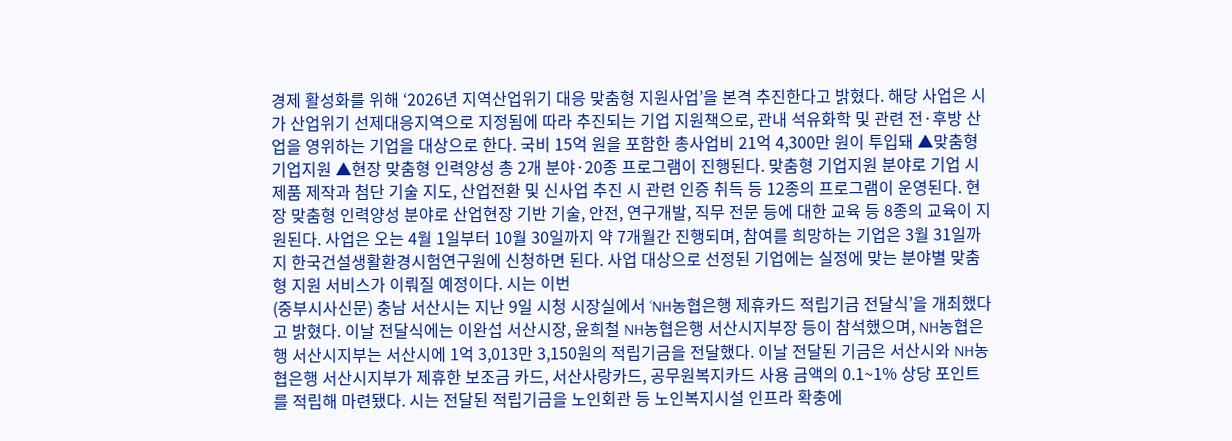경제 활성화를 위해 ‘2026년 지역산업위기 대응 맞춤형 지원사업’을 본격 추진한다고 밝혔다. 해당 사업은 시가 산업위기 선제대응지역으로 지정됨에 따라 추진되는 기업 지원책으로, 관내 석유화학 및 관련 전·후방 산업을 영위하는 기업을 대상으로 한다. 국비 15억 원을 포함한 총사업비 21억 4,300만 원이 투입돼 ▲맞춤형 기업지원 ▲현장 맞춤형 인력양성 총 2개 분야·20종 프로그램이 진행된다. 맞춤형 기업지원 분야로 기업 시제품 제작과 첨단 기술 지도, 산업전환 및 신사업 추진 시 관련 인증 취득 등 12종의 프로그램이 운영된다. 현장 맞춤형 인력양성 분야로 산업현장 기반 기술, 안전, 연구개발, 직무 전문 등에 대한 교육 등 8종의 교육이 지원된다. 사업은 오는 4월 1일부터 10월 30일까지 약 7개월간 진행되며, 참여를 희망하는 기업은 3월 31일까지 한국건설생활환경시험연구원에 신청하면 된다. 사업 대상으로 선정된 기업에는 실정에 맞는 분야별 맞춤형 지원 서비스가 이뤄질 예정이다. 시는 이번
(중부시사신문) 충남 서산시는 지난 9일 시청 시장실에서 ‘NH농협은행 제휴카드 적립기금 전달식’을 개최했다고 밝혔다. 이날 전달식에는 이완섭 서산시장, 윤희철 NH농협은행 서산시지부장 등이 참석했으며, NH농협은행 서산시지부는 서산시에 1억 3,013만 3,150원의 적립기금을 전달했다. 이날 전달된 기금은 서산시와 NH농협은행 서산시지부가 제휴한 보조금 카드, 서산사랑카드, 공무원복지카드 사용 금액의 0.1~1% 상당 포인트를 적립해 마련됐다. 시는 전달된 적립기금을 노인회관 등 노인복지시설 인프라 확충에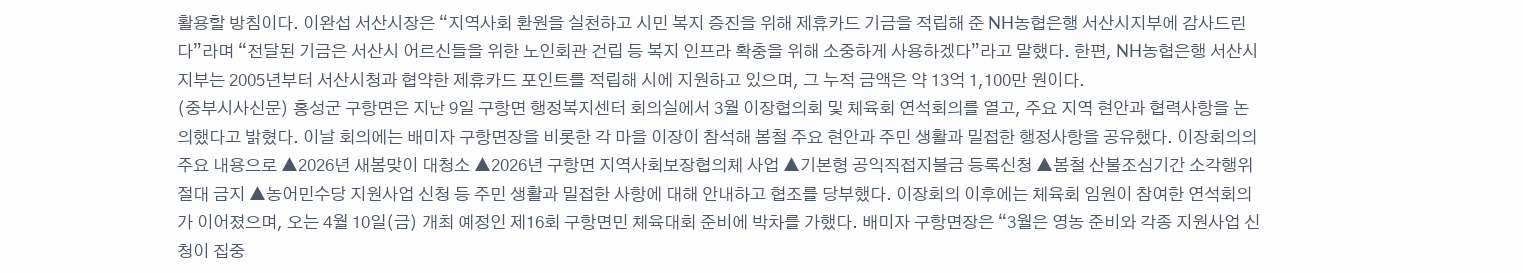활용할 방침이다. 이완섭 서산시장은 “지역사회 환원을 실천하고 시민 복지 증진을 위해 제휴카드 기금을 적립해 준 NH농협은행 서산시지부에 감사드린다”라며 “전달된 기금은 서산시 어르신들을 위한 노인회관 건립 등 복지 인프라 확충을 위해 소중하게 사용하겠다”라고 말했다. 한편, NH농협은행 서산시지부는 2005년부터 서산시청과 협약한 제휴카드 포인트를 적립해 시에 지원하고 있으며, 그 누적 금액은 약 13억 1,100만 원이다.
(중부시사신문) 홍성군 구항면은 지난 9일 구항면 행정복지센터 회의실에서 3월 이장협의회 및 체육회 연석회의를 열고, 주요 지역 현안과 협력사항을 논의했다고 밝혔다. 이날 회의에는 배미자 구항면장을 비롯한 각 마을 이장이 참석해 봄철 주요 현안과 주민 생활과 밀접한 행정사항을 공유했다. 이장회의의 주요 내용으로 ▲2026년 새봄맞이 대청소 ▲2026년 구항면 지역사회보장협의체 사업 ▲기본형 공익직접지불금 등록신청 ▲봄철 산불조심기간 소각행위 절대 금지 ▲농어민수당 지원사업 신청 등 주민 생활과 밀접한 사항에 대해 안내하고 협조를 당부했다. 이장회의 이후에는 체육회 임원이 참여한 연석회의가 이어졌으며, 오는 4월 10일(금) 개최 예정인 제16회 구항면민 체육대회 준비에 박차를 가했다. 배미자 구항면장은 “3월은 영농 준비와 각종 지원사업 신청이 집중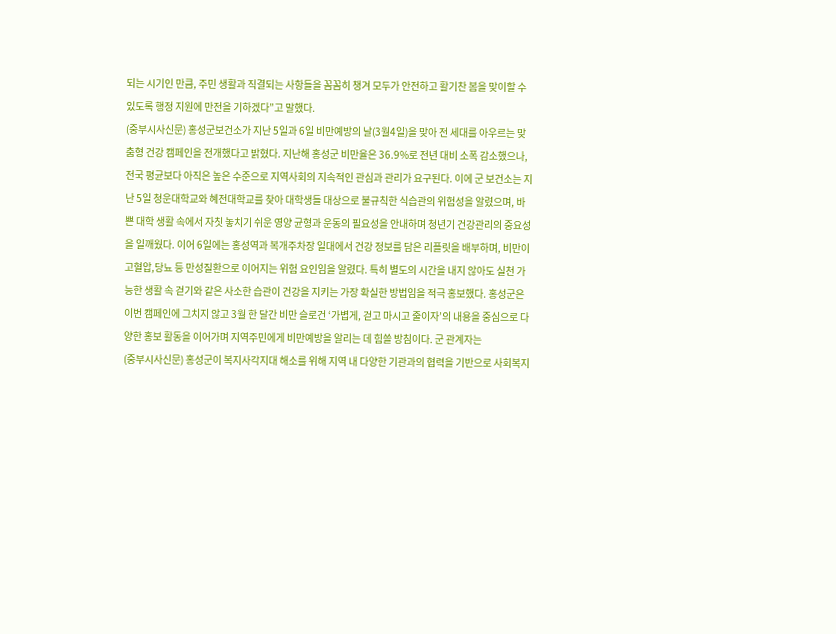되는 시기인 만큼, 주민 생활과 직결되는 사항들을 꼼꼼히 챙겨 모두가 안전하고 활기찬 봄을 맞이할 수 있도록 행정 지원에 만전을 기하겠다”고 말했다.
(중부시사신문) 홍성군보건소가 지난 5일과 6일 비만예방의 날(3월4일)을 맞아 전 세대를 아우르는 맞춤형 건강 캠페인을 전개했다고 밝혔다. 지난해 홍성군 비만율은 36.9%로 전년 대비 소폭 감소했으나, 전국 평균보다 아직은 높은 수준으로 지역사회의 지속적인 관심과 관리가 요구된다. 이에 군 보건소는 지난 5일 청운대학교와 혜전대학교를 찾아 대학생들 대상으로 불규칙한 식습관의 위험성을 알렸으며, 바쁜 대학 생활 속에서 자칫 놓치기 쉬운 영양 균형과 운동의 필요성을 안내하며 청년기 건강관리의 중요성을 일깨웠다. 이어 6일에는 홍성역과 복개주차장 일대에서 건강 정보를 담은 리플릿을 배부하며, 비만이 고혈압,당뇨 등 만성질환으로 이어지는 위험 요인임을 알렸다. 특히 별도의 시간을 내지 않아도 실천 가능한 생활 속 걷기와 같은 사소한 습관이 건강을 지키는 가장 확실한 방법임을 적극 홍보했다. 홍성군은 이번 캠페인에 그치지 않고 3월 한 달간 비만 슬로건 ‘가볍게, 걷고 마시고 줄이자’의 내용을 중심으로 다양한 홍보 활동을 이어가며 지역주민에게 비만예방을 알리는 데 힘쓸 방침이다. 군 관계자는
(중부시사신문) 홍성군이 복지사각지대 해소를 위해 지역 내 다양한 기관과의 협력을 기반으로 사회복지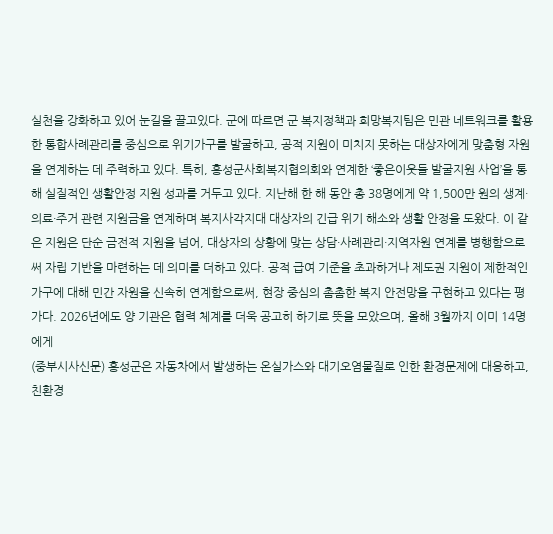실천을 강화하고 있어 눈길을 끌고있다. 군에 따르면 군 복지정책과 희망복지팀은 민관 네트워크를 활용한 통합사례관리를 중심으로 위기가구를 발굴하고, 공적 지원이 미치지 못하는 대상자에게 맞춤형 자원을 연계하는 데 주력하고 있다. 특히, 홍성군사회복지협의회와 연계한 ‘좋은이웃들 발굴지원 사업’을 통해 실질적인 생활안정 지원 성과를 거두고 있다. 지난해 한 해 동안 총 38명에게 약 1,500만 원의 생계·의료·주거 관련 지원금을 연계하며 복지사각지대 대상자의 긴급 위기 해소와 생활 안정을 도왔다. 이 같은 지원은 단순 금전적 지원을 넘어, 대상자의 상황에 맞는 상담·사례관리·지역자원 연계를 병행함으로써 자립 기반을 마련하는 데 의미를 더하고 있다. 공적 급여 기준을 초과하거나 제도권 지원이 제한적인 가구에 대해 민간 자원을 신속히 연계함으로써, 현장 중심의 촘촘한 복지 안전망을 구현하고 있다는 평가다. 2026년에도 양 기관은 협력 체계를 더욱 공고히 하기로 뜻을 모았으며, 올해 3월까지 이미 14명에게
(중부시사신문) 홍성군은 자동차에서 발생하는 온실가스와 대기오염물질로 인한 환경문제에 대응하고, 친환경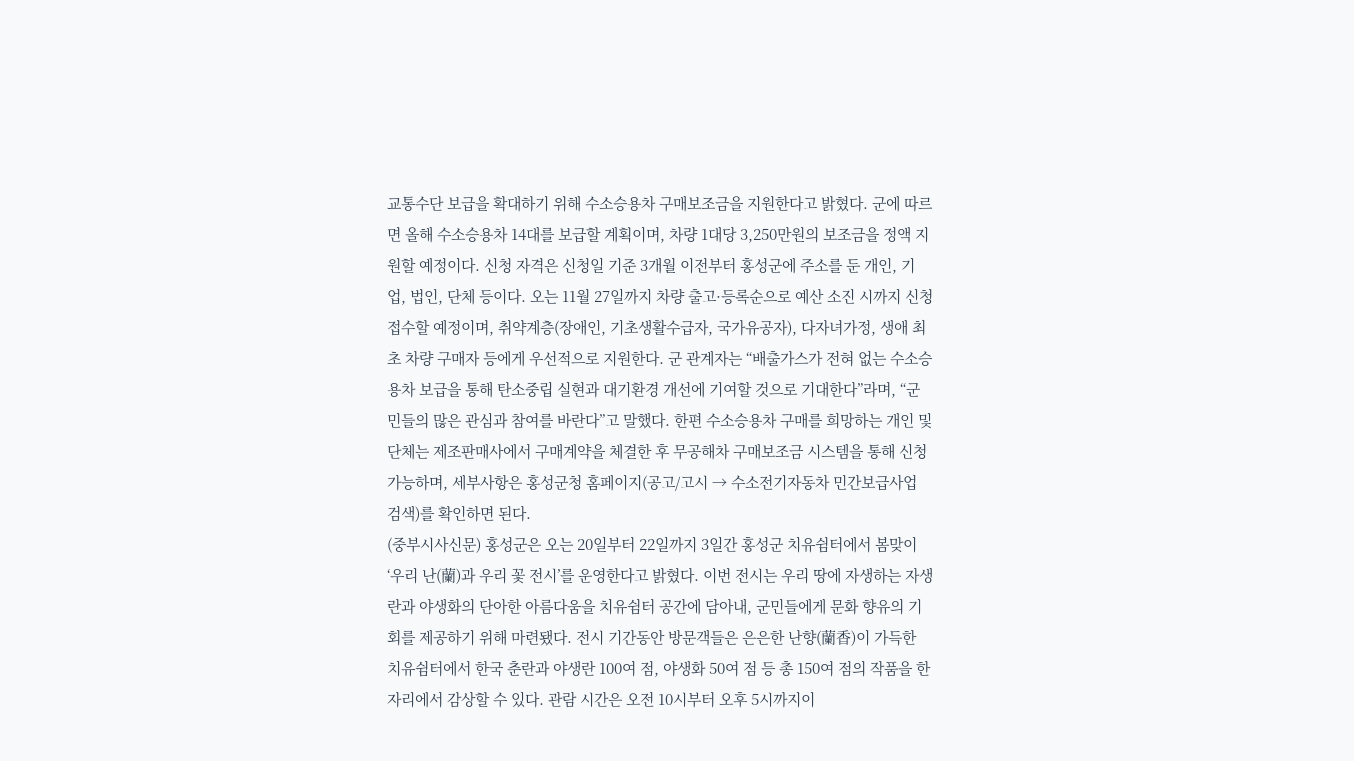교통수단 보급을 확대하기 위해 수소승용차 구매보조금을 지원한다고 밝혔다. 군에 따르면 올해 수소승용차 14대를 보급할 계획이며, 차량 1대당 3,250만원의 보조금을 정액 지원할 예정이다. 신청 자격은 신청일 기준 3개월 이전부터 홍성군에 주소를 둔 개인, 기업, 법인, 단체 등이다. 오는 11월 27일까지 차량 출고·등록순으로 예산 소진 시까지 신청 접수할 예정이며, 취약계층(장애인, 기초생활수급자, 국가유공자), 다자녀가정, 생애 최초 차량 구매자 등에게 우선적으로 지원한다. 군 관계자는 “배출가스가 전혀 없는 수소승용차 보급을 통해 탄소중립 실현과 대기환경 개선에 기여할 것으로 기대한다”라며, “군민들의 많은 관심과 참여를 바란다”고 말했다. 한편 수소승용차 구매를 희망하는 개인 및 단체는 제조판매사에서 구매계약을 체결한 후 무공해차 구매보조금 시스템을 통해 신청 가능하며, 세부사항은 홍성군청 홈페이지(공고/고시 → 수소전기자동차 민간보급사업 검색)를 확인하면 된다.
(중부시사신문) 홍성군은 오는 20일부터 22일까지 3일간 홍성군 치유쉼터에서 봄맞이 ‘우리 난(蘭)과 우리 꽃 전시’를 운영한다고 밝혔다. 이번 전시는 우리 땅에 자생하는 자생란과 야생화의 단아한 아름다움을 치유쉼터 공간에 담아내, 군민들에게 문화 향유의 기회를 제공하기 위해 마련됐다. 전시 기간동안 방문객들은 은은한 난향(蘭香)이 가득한 치유쉼터에서 한국 춘란과 야생란 100여 점, 야생화 50여 점 등 총 150여 점의 작품을 한자리에서 감상할 수 있다. 관람 시간은 오전 10시부터 오후 5시까지이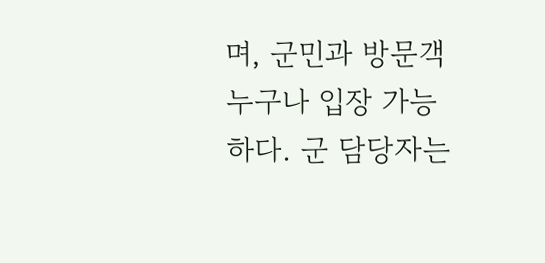며, 군민과 방문객 누구나 입장 가능하다. 군 담당자는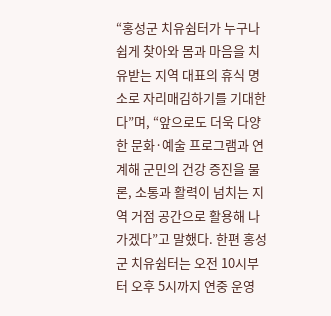“홍성군 치유쉼터가 누구나 쉽게 찾아와 몸과 마음을 치유받는 지역 대표의 휴식 명소로 자리매김하기를 기대한다”며, “앞으로도 더욱 다양한 문화·예술 프로그램과 연계해 군민의 건강 증진을 물론, 소통과 활력이 넘치는 지역 거점 공간으로 활용해 나가겠다”고 말했다. 한편 홍성군 치유쉼터는 오전 10시부터 오후 5시까지 연중 운영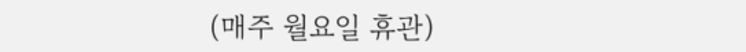(매주 월요일 휴관)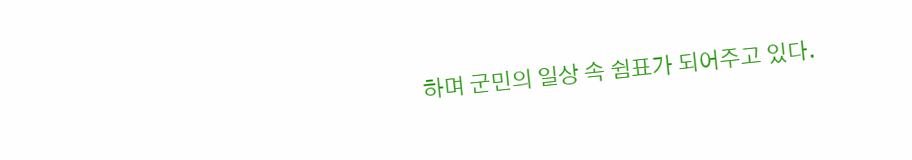하며 군민의 일상 속 쉼표가 되어주고 있다.